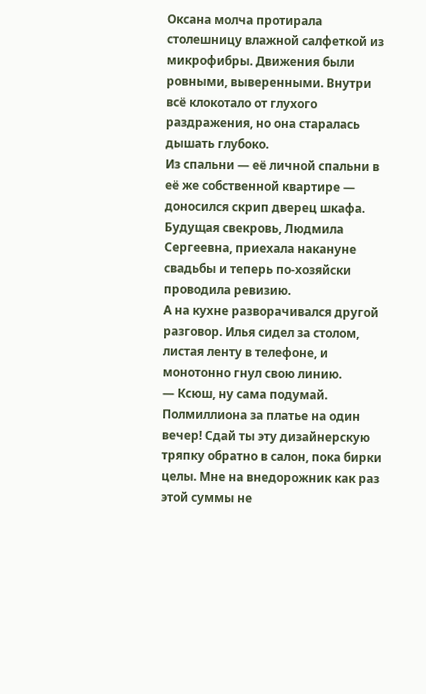Оксана молча протирала столешницу влажной салфеткой из микрофибры. Движения были ровными, выверенными. Внутри всё клокотало от глухого раздражения, но она старалась дышать глубоко.
Из спальни — её личной спальни в её же собственной квартире — доносился скрип дверец шкафа. Будущая свекровь, Людмила Сергеевна, приехала накануне свадьбы и теперь по-хозяйски проводила ревизию.
А на кухне разворачивался другой разговор. Илья сидел за столом, листая ленту в телефоне, и монотонно гнул свою линию.
— Ксюш, ну сама подумай. Полмиллиона за платье на один вечер! Сдай ты эту дизайнерскую тряпку обратно в салон, пока бирки целы. Мне на внедорожник как раз этой суммы не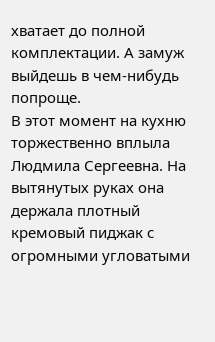хватает до полной комплектации. А замуж выйдешь в чем-нибудь попроще.
В этот момент на кухню торжественно вплыла Людмила Сергеевна. На вытянутых руках она держала плотный кремовый пиджак с огромными угловатыми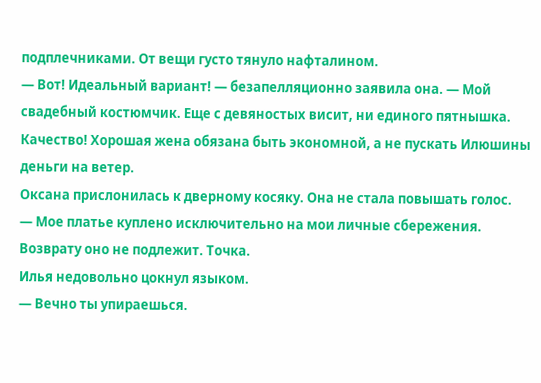подплечниками. От вещи густо тянуло нафталином.
— Вот! Идеальный вариант! — безапелляционно заявила она. — Мой свадебный костюмчик. Еще с девяностых висит, ни единого пятнышка. Качество! Хорошая жена обязана быть экономной, а не пускать Илюшины деньги на ветер.
Оксана прислонилась к дверному косяку. Она не стала повышать голос.
— Мое платье куплено исключительно на мои личные сбережения. Возврату оно не подлежит. Точка.
Илья недовольно цокнул языком.
— Вечно ты упираешься.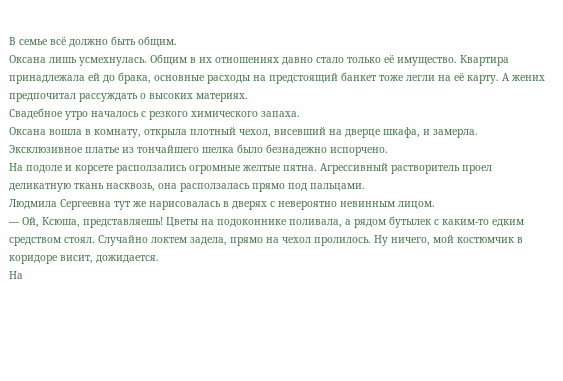В семье всё должно быть общим.
Оксана лишь усмехнулась. Общим в их отношениях давно стало только её имущество. Квартира принадлежала ей до брака, основные расходы на предстоящий банкет тоже легли на её карту. А жених предпочитал рассуждать о высоких материях.
Свадебное утро началось с резкого химического запаха.
Оксана вошла в комнату, открыла плотный чехол, висевший на дверце шкафа, и замерла. Эксклюзивное платье из тончайшего шелка было безнадежно испорчено.
На подоле и корсете расползались огромные желтые пятна. Агрессивный растворитель проел деликатную ткань насквозь, она расползалась прямо под пальцами.
Людмила Сергеевна тут же нарисовалась в дверях с невероятно невинным лицом.
— Ой, Ксюша, представляешь! Цветы на подоконнике поливала, а рядом бутылек с каким-то едким средством стоял. Случайно локтем задела, прямо на чехол пролилось. Ну ничего, мой костюмчик в коридоре висит, дожидается.
На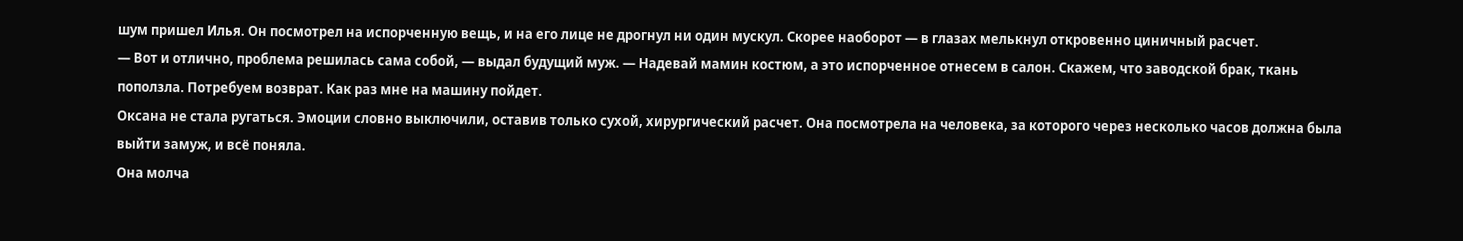шум пришел Илья. Он посмотрел на испорченную вещь, и на его лице не дрогнул ни один мускул. Скорее наоборот — в глазах мелькнул откровенно циничный расчет.
— Вот и отлично, проблема решилась сама собой, — выдал будущий муж. — Надевай мамин костюм, а это испорченное отнесем в салон. Скажем, что заводской брак, ткань поползла. Потребуем возврат. Как раз мне на машину пойдет.
Оксана не стала ругаться. Эмоции словно выключили, оставив только сухой, хирургический расчет. Она посмотрела на человека, за которого через несколько часов должна была выйти замуж, и всё поняла.
Она молча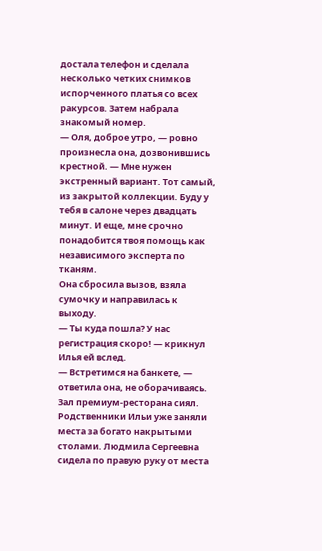достала телефон и сделала несколько четких снимков испорченного платья со всех ракурсов. Затем набрала знакомый номер.
— Оля, доброе утро, — ровно произнесла она, дозвонившись крестной. — Мне нужен экстренный вариант. Тот самый, из закрытой коллекции. Буду у тебя в салоне через двадцать минут. И еще, мне срочно понадобится твоя помощь как независимого эксперта по тканям.
Она сбросила вызов, взяла сумочку и направилась к выходу.
— Ты куда пошла? У нас регистрация скоро! — крикнул Илья ей вслед.
— Встретимся на банкете, — ответила она, не оборачиваясь.
Зал премиум-ресторана сиял. Родственники Ильи уже заняли места за богато накрытыми столами. Людмила Сергеевна сидела по правую руку от места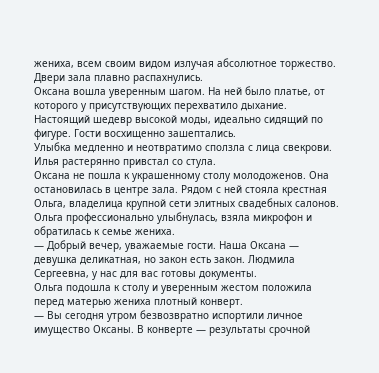жениха, всем своим видом излучая абсолютное торжество.
Двери зала плавно распахнулись.
Оксана вошла уверенным шагом. На ней было платье, от которого у присутствующих перехватило дыхание. Настоящий шедевр высокой моды, идеально сидящий по фигуре. Гости восхищенно зашептались.
Улыбка медленно и неотвратимо сползла с лица свекрови. Илья растерянно привстал со стула.
Оксана не пошла к украшенному столу молодоженов. Она остановилась в центре зала. Рядом с ней стояла крестная Ольга, владелица крупной сети элитных свадебных салонов.
Ольга профессионально улыбнулась, взяла микрофон и обратилась к семье жениха.
— Добрый вечер, уважаемые гости. Наша Оксана — девушка деликатная, но закон есть закон. Людмила Сергеевна, у нас для вас готовы документы.
Ольга подошла к столу и уверенным жестом положила перед матерью жениха плотный конверт.
— Вы сегодня утром безвозвратно испортили личное имущество Оксаны. В конверте — результаты срочной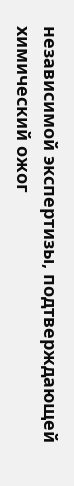независимой экспертизы, подтверждающей химический ожог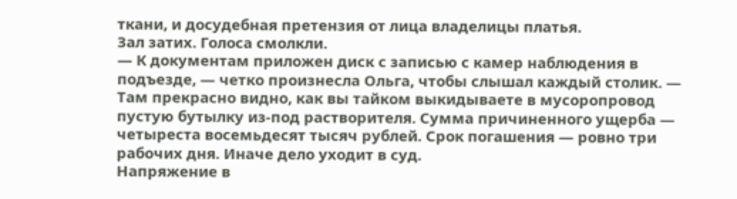ткани, и досудебная претензия от лица владелицы платья.
Зал затих. Голоса смолкли.
— К документам приложен диск с записью с камер наблюдения в подъезде, — четко произнесла Ольга, чтобы слышал каждый столик. — Там прекрасно видно, как вы тайком выкидываете в мусоропровод пустую бутылку из-под растворителя. Сумма причиненного ущерба — четыреста восемьдесят тысяч рублей. Срок погашения — ровно три рабочих дня. Иначе дело уходит в суд.
Напряжение в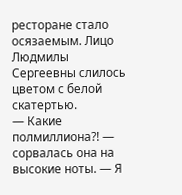ресторане стало осязаемым. Лицо Людмилы Сергеевны слилось цветом с белой скатертью.
— Какие полмиллиона?! — сорвалась она на высокие ноты. — Я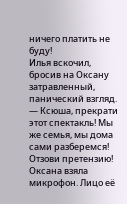ничего платить не буду!
Илья вскочил, бросив на Оксану затравленный, панический взгляд.
— Ксюша, прекрати этот спектакль! Мы же семья, мы дома сами разберемся! Отзови претензию!
Оксана взяла микрофон. Лицо её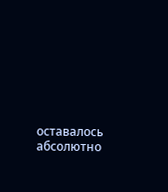оставалось абсолютно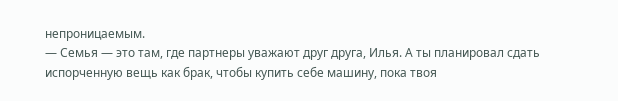непроницаемым.
— Семья — это там, где партнеры уважают друг друга, Илья. А ты планировал сдать испорченную вещь как брак, чтобы купить себе машину, пока твоя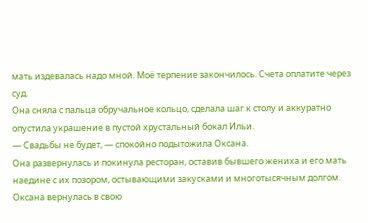мать издевалась надо мной. Моё терпение закончилось. Счета оплатите через суд.
Она сняла с пальца обручальное кольцо, сделала шаг к столу и аккуратно опустила украшение в пустой хрустальный бокал Ильи.
— Свадьбы не будет, — спокойно подытожила Оксана.
Она развернулась и покинула ресторан, оставив бывшего жениха и его мать наедине с их позором, остывающими закусками и многотысячным долгом.
Оксана вернулась в свою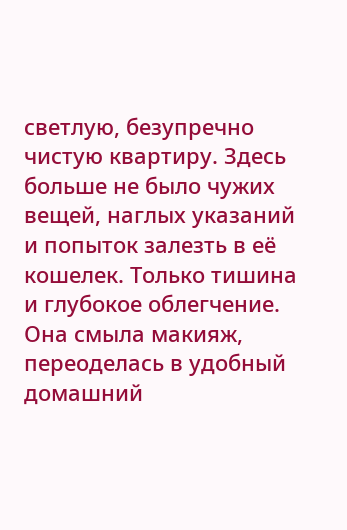светлую, безупречно чистую квартиру. Здесь больше не было чужих вещей, наглых указаний и попыток залезть в её кошелек. Только тишина и глубокое облегчение.
Она смыла макияж, переоделась в удобный домашний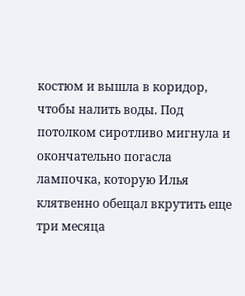костюм и вышла в коридор, чтобы налить воды. Под потолком сиротливо мигнула и окончательно погасла лампочка, которую Илья клятвенно обещал вкрутить еще три месяца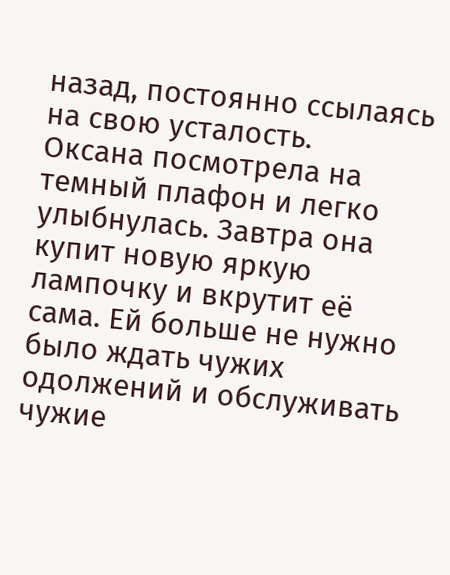назад, постоянно ссылаясь на свою усталость.
Оксана посмотрела на темный плафон и легко улыбнулась. Завтра она купит новую яркую лампочку и вкрутит её сама. Ей больше не нужно было ждать чужих одолжений и обслуживать чужие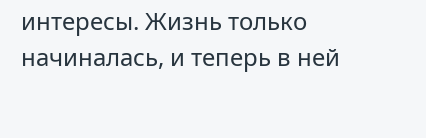интересы. Жизнь только начиналась, и теперь в ней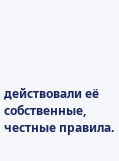действовали её собственные, честные правила.